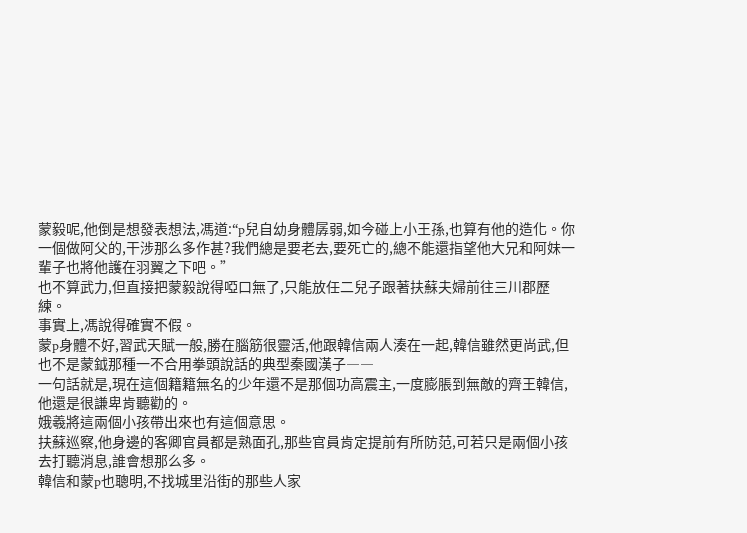蒙毅呢,他倒是想發表想法,馮道:“p兒自幼身體孱弱,如今碰上小王孫,也算有他的造化。你一個做阿父的,干涉那么多作甚?我們總是要老去,要死亡的,總不能還指望他大兄和阿妹一輩子也將他護在羽翼之下吧。”
也不算武力,但直接把蒙毅說得啞口無了,只能放任二兒子跟著扶蘇夫婦前往三川郡歷練。
事實上,馮說得確實不假。
蒙p身體不好,習武天賦一般,勝在腦筋很靈活,他跟韓信兩人湊在一起,韓信雖然更尚武,但也不是蒙鉞那種一不合用拳頭說話的典型秦國漢子――
一句話就是,現在這個籍籍無名的少年還不是那個功高震主,一度膨脹到無敵的齊王韓信,他還是很謙卑肯聽勸的。
娥羲將這兩個小孩帶出來也有這個意思。
扶蘇巡察,他身邊的客卿官員都是熟面孔,那些官員肯定提前有所防范,可若只是兩個小孩去打聽消息,誰會想那么多。
韓信和蒙p也聰明,不找城里沿街的那些人家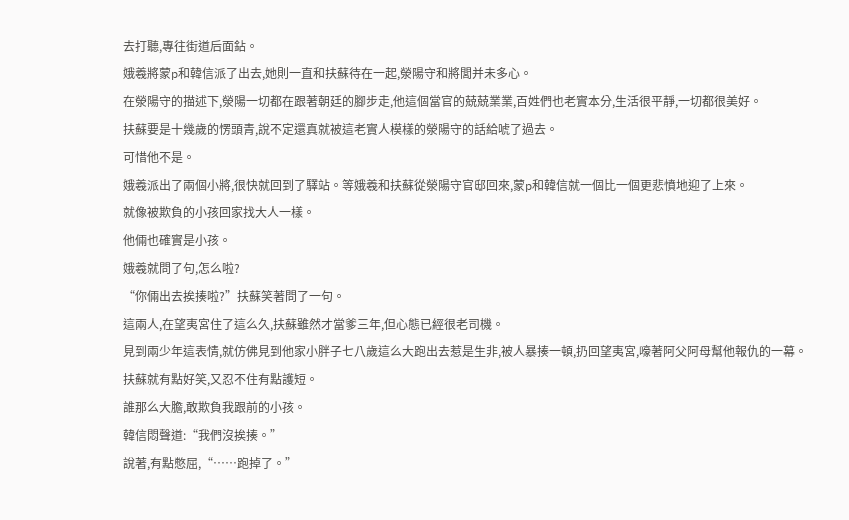去打聽,專往街道后面鉆。
娥羲將蒙p和韓信派了出去,她則一直和扶蘇待在一起,滎陽守和將閭并未多心。
在滎陽守的描述下,滎陽一切都在跟著朝廷的腳步走,他這個當官的兢兢業業,百姓們也老實本分,生活很平靜,一切都很美好。
扶蘇要是十幾歲的愣頭青,說不定還真就被這老實人模樣的滎陽守的話給唬了過去。
可惜他不是。
娥羲派出了兩個小將,很快就回到了驛站。等娥羲和扶蘇從滎陽守官邸回來,蒙p和韓信就一個比一個更悲憤地迎了上來。
就像被欺負的小孩回家找大人一樣。
他倆也確實是小孩。
娥羲就問了句,怎么啦?
“你倆出去挨揍啦?”扶蘇笑著問了一句。
這兩人,在望夷宮住了這么久,扶蘇雖然才當爹三年,但心態已經很老司機。
見到兩少年這表情,就仿佛見到他家小胖子七八歲這么大跑出去惹是生非,被人暴揍一頓,扔回望夷宮,嚎著阿父阿母幫他報仇的一幕。
扶蘇就有點好笑,又忍不住有點護短。
誰那么大膽,敢欺負我跟前的小孩。
韓信悶聲道:“我們沒挨揍。”
說著,有點憋屈,“……跑掉了。”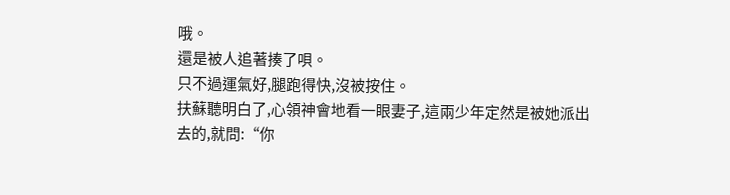哦。
還是被人追著揍了唄。
只不過運氣好,腿跑得快,沒被按住。
扶蘇聽明白了,心領神會地看一眼妻子,這兩少年定然是被她派出去的,就問:“你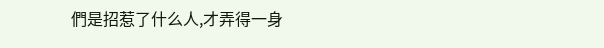們是招惹了什么人,才弄得一身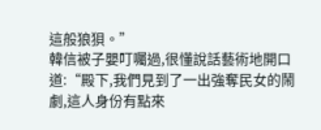這般狼狽。”
韓信被子嬰叮囑過,很懂說話藝術地開口道:“殿下,我們見到了一出強奪民女的鬧劇,這人身份有點來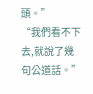頭。”
“我們看不下去,就說了幾句公道話。”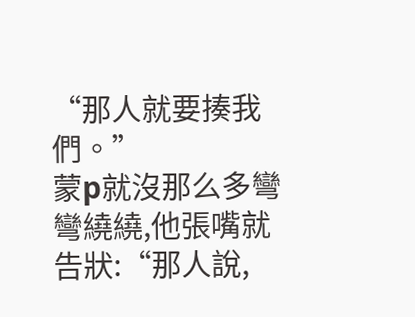“那人就要揍我們。”
蒙p就沒那么多彎彎繞繞,他張嘴就告狀:“那人說,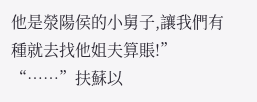他是滎陽侯的小舅子,讓我們有種就去找他姐夫算賬!”
“……”扶蘇以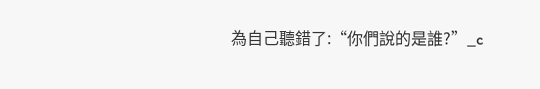為自己聽錯了:“你們說的是誰?”_c